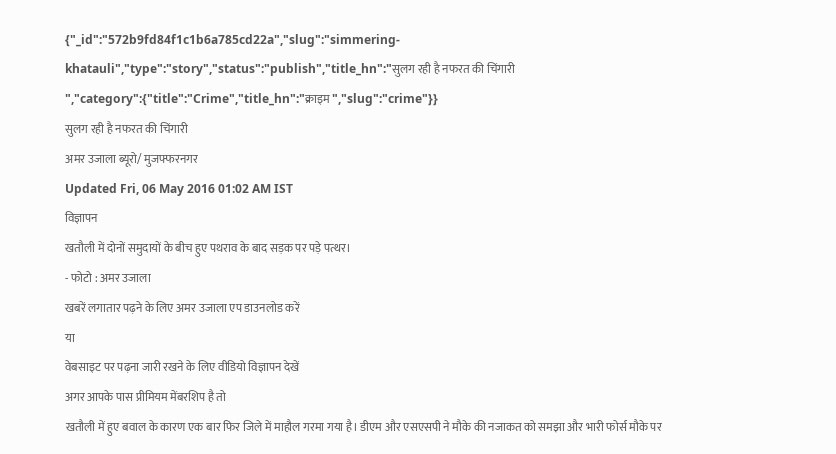{"_id":"572b9fd84f1c1b6a785cd22a","slug":"simmering-khatauli","type":"story","status":"publish","title_hn":"सुलग रही है नफरत की चिंगारी ","category":{"title":"Crime","title_hn":"क्राइम ","slug":"crime"}}
सुलग रही है नफरत की चिंगारी
अमर उजाला ब्यूरो/ मुजफ्फरनगर
Updated Fri, 06 May 2016 01:02 AM IST
विज्ञापन
खतौली में दोनों समुदायों के बीच हुए पथराव के बाद सड़क पर पड़े पत्थर।
- फोटो : अमर उजाला
खबरें लगातार पढ़ने के लिए अमर उजाला एप डाउनलोड करें
या
वेबसाइट पर पढ़ना जारी रखने के लिए वीडियो विज्ञापन देखें
अगर आपके पास प्रीमियम मेंबरशिप है तो
खतौली में हुए बवाल के कारण एक बार फिर जिले में माहौल गरमा गया है। डीएम और एसएसपी ने मौके की नजाकत को समझा और भारी फोर्स मौके पर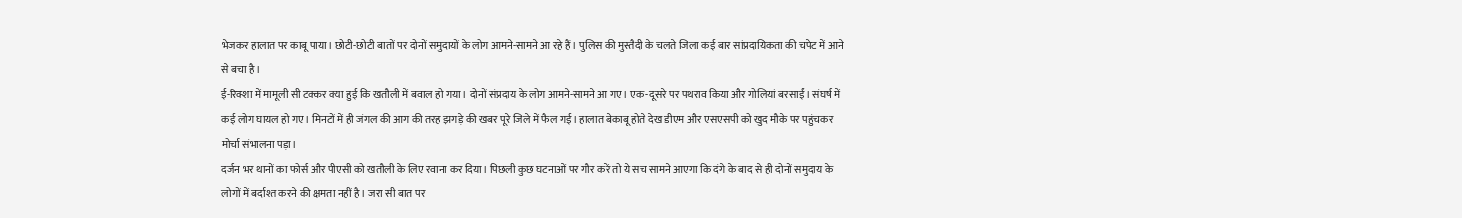भेजकर हालात पर काबू पाया। छोटी-छोटी बातों पर दोनों समुदायों के लोग आमने-सामने आ रहे हैं। पुलिस की मुस्तैदी के चलते जिला कई बार सांप्रदायिकता की चपेट में आने से बचा है।
ई-रिक्शा में मामूली सी टक्कर क्या हुई कि खतौली में बवाल हो गया। दोनों संप्रदाय के लोग आमने-सामने आ गए। एक-दूसरे पर पथराव किया और गोलियां बरसाईं। संघर्ष में कई लोग घायल हो गए। मिनटों में ही जंगल की आग की तरह झगड़े की खबर पूरे जिले में फैल गई। हालात बेकाबू होते देख डीएम और एसएसपी को खुद मौके पर पहुंचकर मोर्चा संभालना पड़ा।
दर्जन भर थानों का फोर्स और पीएसी को खतौली के लिए रवाना कर दिया। पिछली कुछ घटनाओं पर गौर करें तो ये सच सामने आएगा कि दंगे के बाद से ही दोनों समुदाय के लोगों में बर्दाश्त करने की क्षमता नहीं है। जरा सी बात पर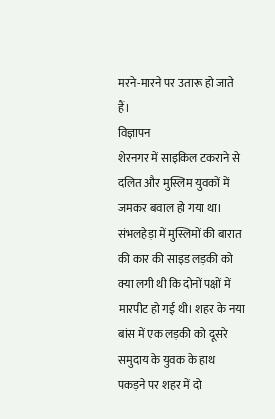मरने-मारने पर उतारू हो जाते हैं।
विज्ञापन
शेरनगर में साइकिल टकराने से दलित और मुस्लिम युवकों में जमकर बवाल हो गया था। संभलहेड़ा में मुस्लिमों की बारात की कार की साइड लड़की को क्या लगी थी कि दोनों पक्षों में मारपीट हो गई थी। शहर के नया बांस में एक लड़की को दूसरे समुदाय के युवक के हाथ पकड़ने पर शहर में दो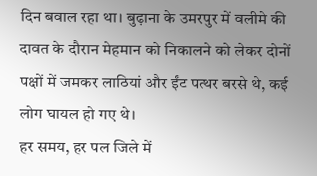दिन बवाल रहा था। बुढ़ाना के उमरपुर में वलीमे की दावत के दौरान मेहमान को निकालने को लेकर दोनों पक्षों में जमकर लाठियां और ईंट पत्थर बरसे थे, कई लोग घायल हो गए थे।
हर समय, हर पल जिले में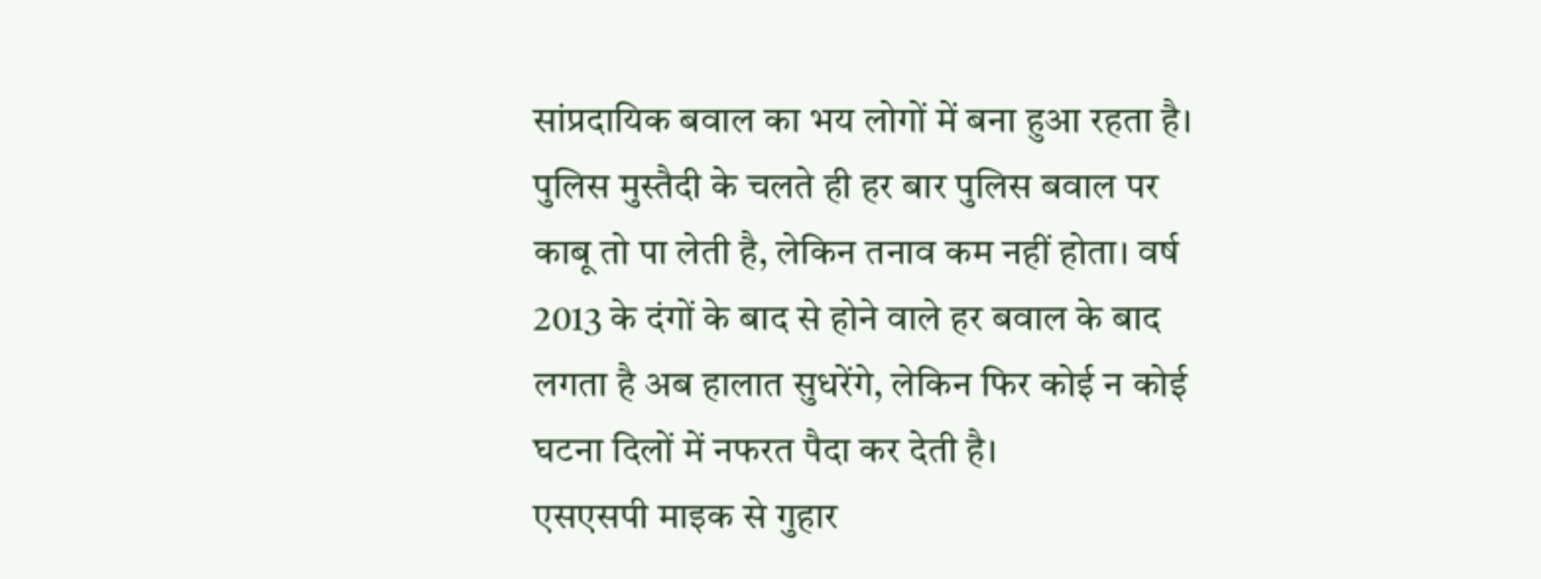सांप्रदायिक बवाल का भय लोगों में बना हुआ रहता है। पुलिस मुस्तैदी के चलते ही हर बार पुलिस बवाल पर काबू तो पा लेती है, लेकिन तनाव कम नहीं होता। वर्ष 2013 के दंगों के बाद से होने वाले हर बवाल के बाद लगता है अब हालात सुधरेंगे, लेकिन फिर कोई न कोई घटना दिलों में नफरत पैदा कर देती है।
एसएसपी माइक से गुहार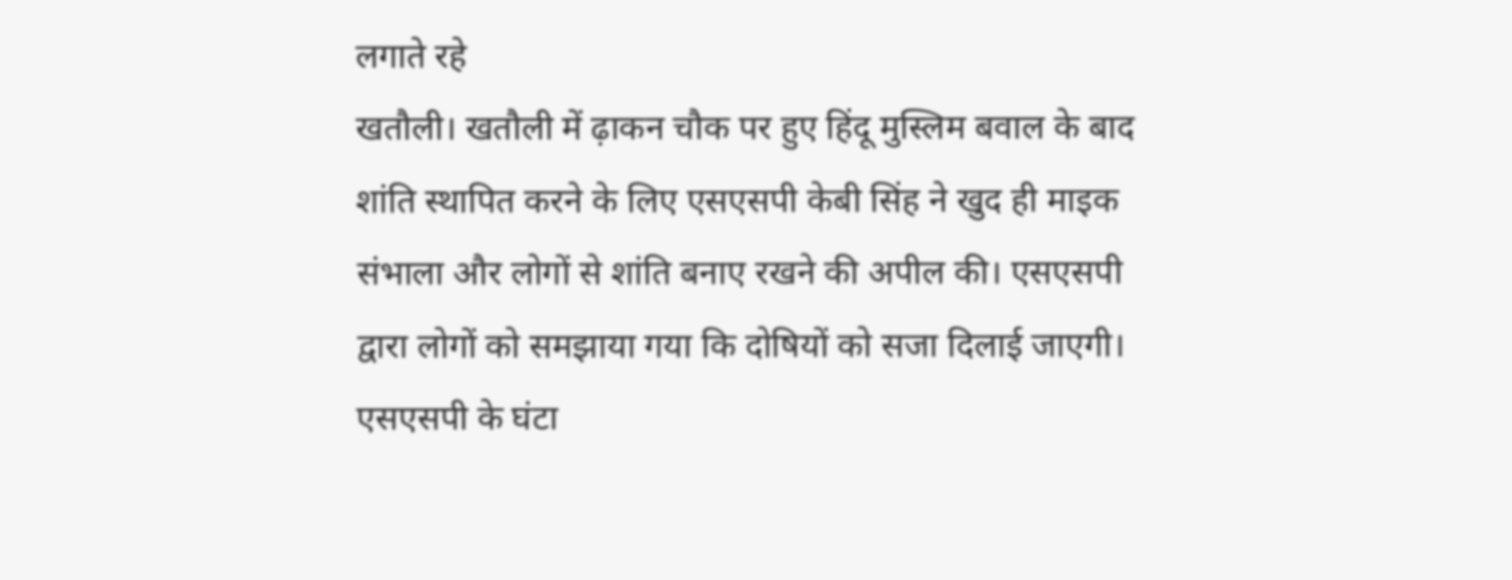लगाते रहे
खतौली। खतौली में ढ़ाकन चौक पर हुए हिंदू मुस्लिम बवाल के बाद शांति स्थापित करने के लिए एसएसपी केबी सिंह ने खुद ही माइक संभाला और लोगों से शांति बनाए रखने की अपील की। एसएसपी द्वारा लोगों को समझाया गया कि दोषियों को सजा दिलाई जाएगी। एसएसपी के घंटा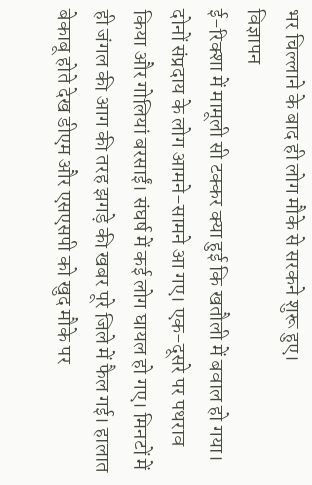भर चिल्लाने के बाद ही लोग मौके से सरकने शुरू हुए।
विज्ञापन
ई-रिक्शा में मामूली सी टक्कर क्या हुई कि खतौली में बवाल हो गया। दोनों संप्रदाय के लोग आमने-सामने आ गए। एक-दूसरे पर पथराव किया और गोलियां बरसाईं। संघर्ष में कई लोग घायल हो गए। मिनटों में ही जंगल की आग की तरह झगड़े की खबर पूरे जिले में फैल गई। हालात बेकाबू होते देख डीएम और एसएसपी को खुद मौके पर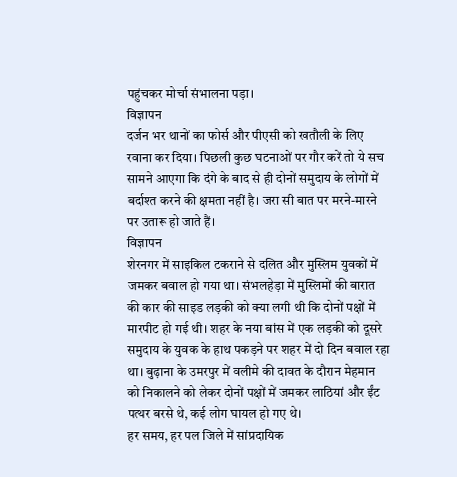पहुंचकर मोर्चा संभालना पड़ा।
विज्ञापन
दर्जन भर थानों का फोर्स और पीएसी को खतौली के लिए रवाना कर दिया। पिछली कुछ घटनाओं पर गौर करें तो ये सच सामने आएगा कि दंगे के बाद से ही दोनों समुदाय के लोगों में बर्दाश्त करने की क्षमता नहीं है। जरा सी बात पर मरने-मारने पर उतारू हो जाते हैं।
विज्ञापन
शेरनगर में साइकिल टकराने से दलित और मुस्लिम युवकों में जमकर बवाल हो गया था। संभलहेड़ा में मुस्लिमों की बारात की कार की साइड लड़की को क्या लगी थी कि दोनों पक्षों में मारपीट हो गई थी। शहर के नया बांस में एक लड़की को दूसरे समुदाय के युवक के हाथ पकड़ने पर शहर में दो दिन बवाल रहा था। बुढ़ाना के उमरपुर में वलीमे की दावत के दौरान मेहमान को निकालने को लेकर दोनों पक्षों में जमकर लाठियां और ईंट पत्थर बरसे थे, कई लोग घायल हो गए थे।
हर समय, हर पल जिले में सांप्रदायिक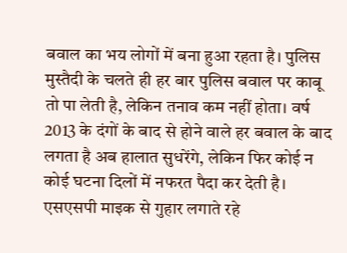बवाल का भय लोगों में बना हुआ रहता है। पुलिस मुस्तैदी के चलते ही हर बार पुलिस बवाल पर काबू तो पा लेती है, लेकिन तनाव कम नहीं होता। वर्ष 2013 के दंगों के बाद से होने वाले हर बवाल के बाद लगता है अब हालात सुधरेंगे, लेकिन फिर कोई न कोई घटना दिलों में नफरत पैदा कर देती है।
एसएसपी माइक से गुहार लगाते रहे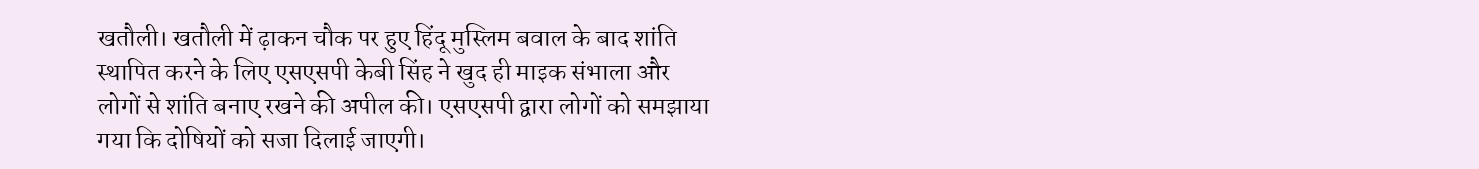खतौली। खतौली में ढ़ाकन चौक पर हुए हिंदू मुस्लिम बवाल के बाद शांति स्थापित करने के लिए एसएसपी केबी सिंह ने खुद ही माइक संभाला और लोगों से शांति बनाए रखने की अपील की। एसएसपी द्वारा लोगों को समझाया गया कि दोषियों को सजा दिलाई जाएगी।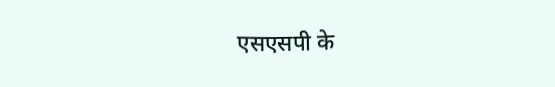एसएसपी के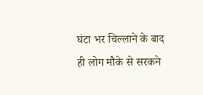घंटा भर चिल्लाने के बाद ही लोग मौके से सरकने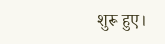शुरू हुए।